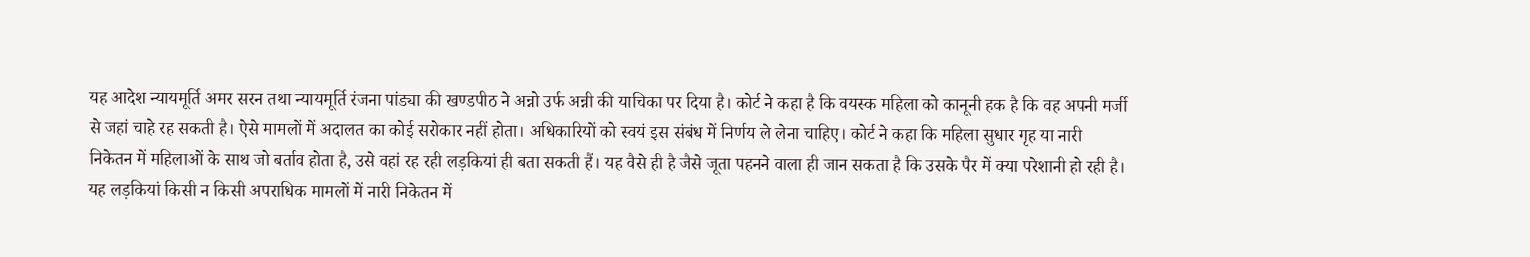यह आदेश न्यायमूर्ति अमर सरन तथा न्यायमूर्ति रंजना पांड्या की खण्डपीठ ने अन्नो उर्फ अन्नी की याचिका पर दिया है। कोर्ट ने कहा है कि वयस्क महिला को कानूनी हक है कि वह अपनी मर्जी से जहां चाहे रह सकती है। ऐसे मामलों में अदालत का कोई सरोकार नहीं होता। अधिकारियों को स्वयं इस संबंध में निर्णय ले लेना चाहिए। कोर्ट ने कहा कि महिला सुधार गृह या नारी निकेतन में महिलाओं के साथ जो बर्ताव होता है, उसे वहां रह रही लड़कियां ही बता सकती हैं। यह वैसे ही है जैसे जूता पहनने वाला ही जान सकता है कि उसके पैर में क्या परेशानी हो रही है।
यह लड़कियां किसी न किसी अपराधिक मामलों में नारी निकेतन में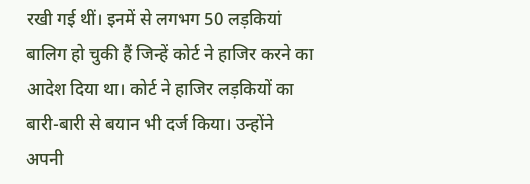रखी गई थीं। इनमें से लगभग 50 लड़कियां बालिग हो चुकी हैं जिन्हें कोर्ट ने हाजिर करने का आदेश दिया था। कोर्ट ने हाजिर लड़कियों का बारी-बारी से बयान भी दर्ज किया। उन्होंने अपनी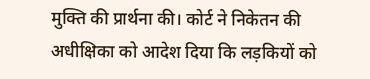मुक्ति की प्रार्थना की। कोर्ट ने निकेतन की अधीक्षिका को आदेश दिया कि लड़कियों को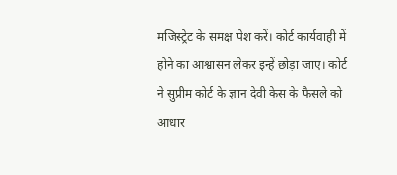मजिस्ट्रेट के समक्ष पेश करें। कोर्ट कार्यवाही में होने का आश्वासन लेकर इन्हें छोड़ा जाए। कोर्ट ने सुप्रीम कोर्ट के ज्ञान देवी केस के फैसले को आधार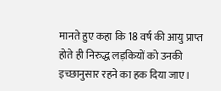मानते हुए कहा कि 18 वर्ष की आयु प्राप्त होते ही निरुद्ध लड़कियों को उनकी इच्छानुसार रहने का हक दिया जाए।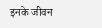इनके जीवन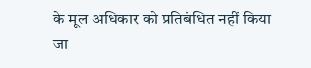के मूल अधिकार को प्रतिबंधित नहीं किया जा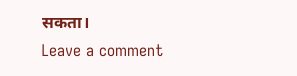सकता।
Leave a comment